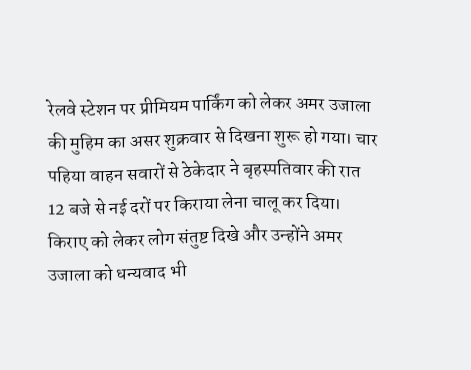रेलवे स्टेशन पर प्रीमियम पार्किंग को लेकर अमर उजाला की मुहिम का असर शुक्रवार से दिखना शुरू हो गया। चार पहिया वाहन सवारों से ठेकेदार ने बृहस्पतिवार की रात 12 बजे से नई दरों पर किराया लेना चालू कर दिया। किराए को लेकर लोग संतुष्ट दिखे और उन्होंने अमर उजाला को धन्यवाद भी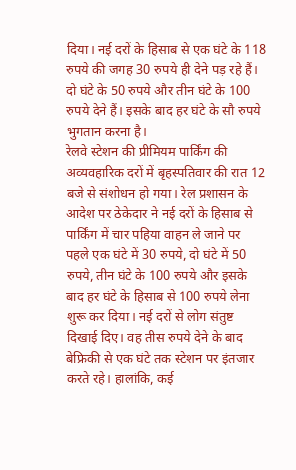दिया। नई दरों के हिसाब से एक घंटे के 118 रुपये की जगह 30 रुपये ही देने पड़ रहे हैं। दो घंटे के 50 रुपये और तीन घंटे के 100 रुपये देने हैं। इसके बाद हर घंटे के सौ रुपये भुगतान करना है।
रेलवे स्टेशन की प्रीमियम पार्किंग की अव्यवहारिक दरों में बृहस्पतिवार की रात 12 बजे से संशोधन हो गया। रेल प्रशासन के आदेश पर ठेकेदार ने नई दरों के हिसाब से पार्किंग में चार पहिया वाहन ले जाने पर पहले एक घंटे में 30 रुपये, दो घंटे में 50 रुपये, तीन घंटे के 100 रुपये और इसके बाद हर घंटे के हिसाब से 100 रुपये लेना शुरू कर दिया। नई दरों से लोग संतुष्ट दिखाई दिए। वह तीस रुपये देने के बाद बेफ्रिकी से एक घंटे तक स्टेशन पर इंतजार करते रहे। हालांकि, कई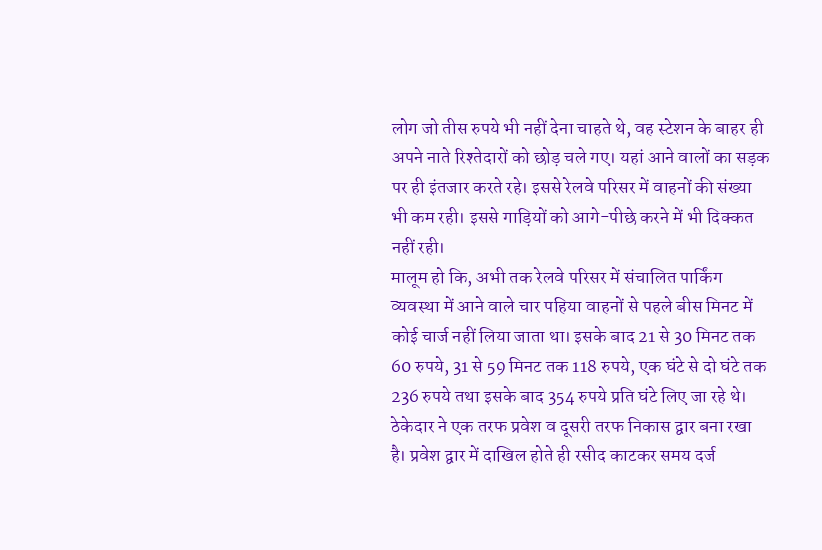लोग जो तीस रुपये भी नहीं देना चाहते थे, वह स्टेशन के बाहर ही अपने नाते रिश्तेदारों को छोड़ चले गए। यहां आने वालों का सड़क पर ही इंतजार करते रहे। इससे रेलवे परिसर में वाहनों की संख्या भी कम रही। इससे गाड़ियों को आगे-पीछे करने में भी दिक्कत नहीं रही।
मालूम हो कि, अभी तक रेलवे परिसर में संचालित पार्किंग व्यवस्था में आने वाले चार पहिया वाहनों से पहले बीस मिनट में कोई चार्ज नहीं लिया जाता था। इसके बाद 21 से 30 मिनट तक 60 रुपये, 31 से 59 मिनट तक 118 रुपये, एक घंटे से दो घंटे तक 236 रुपये तथा इसके बाद 354 रुपये प्रति घंटे लिए जा रहे थे। ठेकेदार ने एक तरफ प्रवेश व दूसरी तरफ निकास द्वार बना रखा है। प्रवेश द्वार में दाखिल होते ही रसीद काटकर समय दर्ज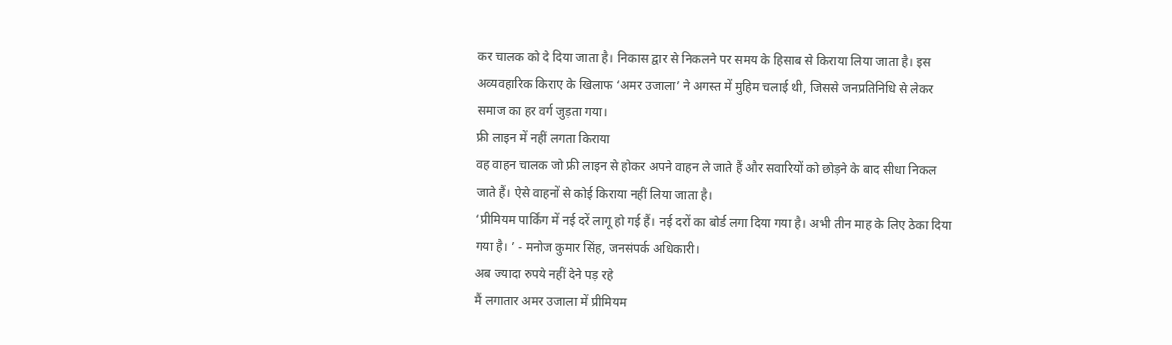कर चालक को दे दिया जाता है। निकास द्वार से निकलने पर समय के हिसाब से किराया लिया जाता है। इस अव्यवहारिक किराए के खिलाफ ‘अमर उजाला’ ने अगस्त में मुहिम चलाई थी, जिससे जनप्रतिनिधि से लेकर समाज का हर वर्ग जुड़ता गया।
फ्री लाइन में नहीं लगता किराया
वह वाहन चालक जो फ्री लाइन से होकर अपने वाहन ले जाते हैं और सवारियों को छोड़ने के बाद सीधा निकल जाते हैं। ऐसे वाहनों से कोई किराया नहीं लिया जाता है।
‘प्रीमियम पार्किंग में नई दरें लागू हो गई हैं। नई दरों का बोर्ड लगा दिया गया है। अभी तीन माह के लिए ठेका दिया गया है। ’ - मनोज कुमार सिंह, जनसंपर्क अधिकारी।
अब ज्यादा रुपये नहीं देने पड़ रहे
मैं लगातार अमर उजाला में प्रीमियम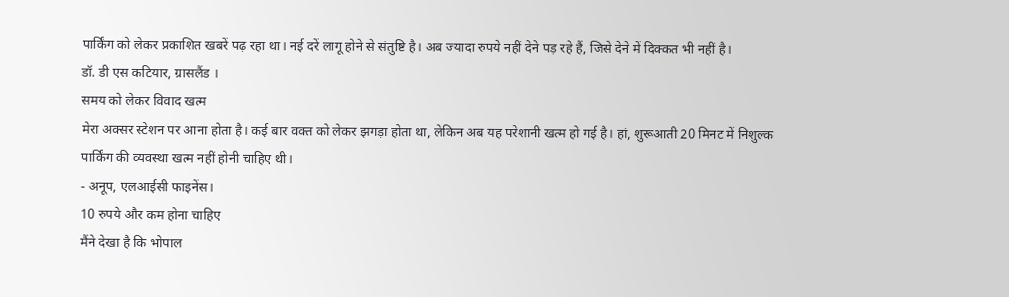पार्किंग को लेकर प्रकाशित खबरें पढ़ रहा था। नई दरें लागू होने से संतुष्टि है। अब ज्यादा रुपये नहीं देने पड़ रहे हैं, जिसे देने में दिक्कत भी नहीं है।
डॉ. डी एस कटियार, ग्रासलैंड ।
समय को लेकर विवाद खत्म
मेरा अक्सर स्टेशन पर आना होता है। कई बार वक्त को लेकर झगड़ा होता था, लेकिन अब यह परेशानी खत्म हो गई है। हां, शुरूआती 20 मिनट में निशुल्क पार्किंग की व्यवस्था खत्म नहीं होनी चाहिए थी।
- अनूप, एलआईसी फाइनेंस।
10 रुपये और कम होना चाहिए
मैंने देखा है कि भोपाल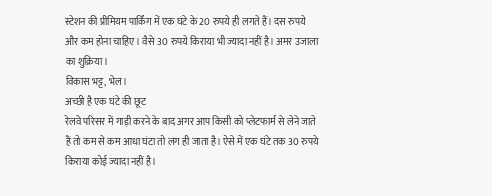स्टेशन की प्रीमियम पार्किंग में एक घंटे के 20 रुपये ही लगते हैं। दस रुपये और कम होना चाहिए। वैसे 30 रुपये किराया भी ज्यादा नहीं है। अमर उजाला का शुक्रिया।
विकास भट्ट, भेल।
अच्छी है एक घंटे की छूट
रेलवे परिसर में गाड़ी करने के बाद अगर आप किसी को प्लेटफार्म से लेने जाते हैं तो कम से कम आधा घंटा तो लग ही जाता है। ऐसे में एक घंटे तक 30 रुपये किराया कोई ज्यादा नहीं है।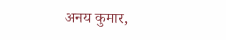अनय कुमार,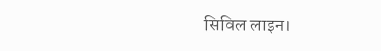सिविल लाइन।